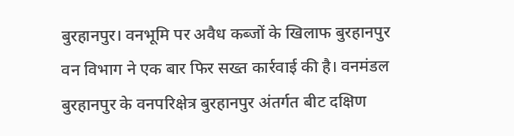बुरहानपुर। वनभूमि पर अवैध कब्जों के खिलाफ बुरहानपुर वन विभाग ने एक बार फिर सख्त कार्रवाई की है। वनमंडल बुरहानपुर के वनपरिक्षेत्र बुरहानपुर अंतर्गत बीट दक्षिण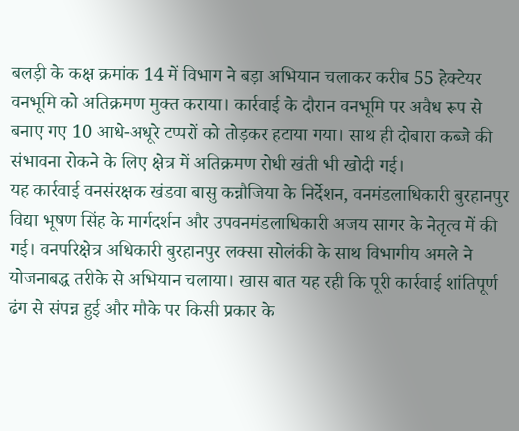बलड़ी के कक्ष क्रमांक 14 में विभाग ने बड़ा अभियान चलाकर करीब 55 हेक्टेयर वनभूमि को अतिक्रमण मुक्त कराया। कार्रवाई के दौरान वनभूमि पर अवैध रूप से बनाए गए 10 आधे-अधूरे टप्परों को तोड़कर हटाया गया। साथ ही दोबारा कब्जे की संभावना रोकने के लिए क्षेत्र में अतिक्रमण रोधी खंती भी खोदी गई।
यह कार्रवाई वनसंरक्षक खंडवा बासु कन्नौजिया के निर्देशन, वनमंडलाधिकारी बुरहानपुर विद्या भूषण सिंह के मार्गदर्शन और उपवनमंडलाधिकारी अजय सागर के नेतृत्व में की गई। वनपरिक्षेत्र अधिकारी बुरहानपुर लक्सा सोलंकी के साथ विभागीय अमले ने योजनाबद्ध तरीके से अभियान चलाया। खास बात यह रही कि पूरी कार्रवाई शांतिपूर्ण ढंग से संपन्न हुई और मौके पर किसी प्रकार के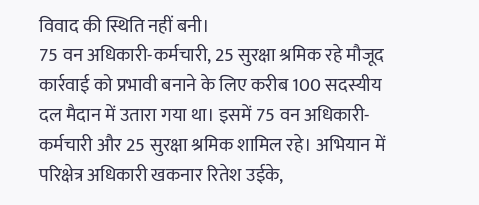विवाद की स्थिति नहीं बनी।
75 वन अधिकारी-कर्मचारी, 25 सुरक्षा श्रमिक रहे मौजूद
कार्रवाई को प्रभावी बनाने के लिए करीब 100 सदस्यीय दल मैदान में उतारा गया था। इसमें 75 वन अधिकारी-कर्मचारी और 25 सुरक्षा श्रमिक शामिल रहे। अभियान में परिक्षेत्र अधिकारी खकनार रितेश उईके,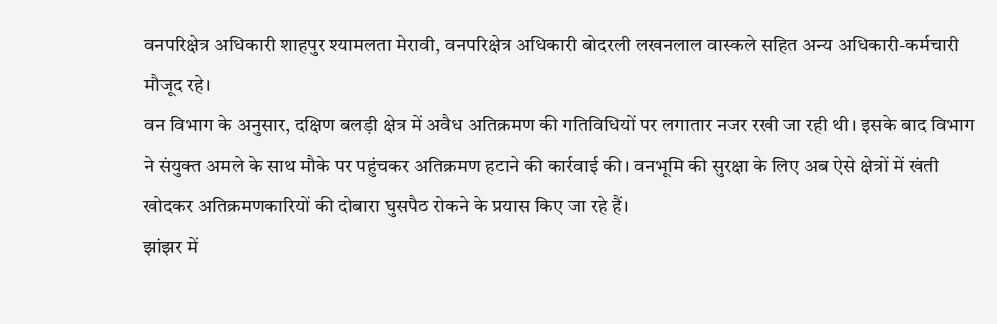वनपरिक्षेत्र अधिकारी शाहपुर श्यामलता मेरावी, वनपरिक्षेत्र अधिकारी बोदरली लखनलाल वास्कले सहित अन्य अधिकारी-कर्मचारी मौजूद रहे।
वन विभाग के अनुसार, दक्षिण बलड़ी क्षेत्र में अवैध अतिक्रमण की गतिविधियों पर लगातार नजर रखी जा रही थी। इसके बाद विभाग ने संयुक्त अमले के साथ मौके पर पहुंचकर अतिक्रमण हटाने की कार्रवाई की। वनभूमि की सुरक्षा के लिए अब ऐसे क्षेत्रों में खंती खोदकर अतिक्रमणकारियों की दोबारा घुसपैठ रोकने के प्रयास किए जा रहे हैं।
झांझर में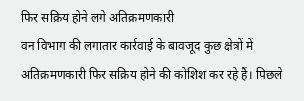फिर सक्रिय होने लगे अतिक्रमणकारी
वन विभाग की लगातार कार्रवाई के बावजूद कुछ क्षेत्रों में अतिक्रमणकारी फिर सक्रिय होने की कोशिश कर रहे हैं। पिछले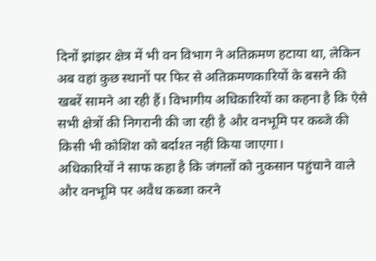दिनों झांझर क्षेत्र में भी वन विभाग ने अतिक्रमण हटाया था, लेकिन अब वहां कुछ स्थानों पर फिर से अतिक्रमणकारियों के बसने की खबरें सामने आ रही हैं। विभागीय अधिकारियों का कहना है कि ऐसे सभी क्षेत्रों की निगरानी की जा रही है और वनभूमि पर कब्जे की किसी भी कोशिश को बर्दाश्त नहीं किया जाएगा।
अधिकारियों ने साफ कहा है कि जंगलों को नुकसान पहुंचाने वाले और वनभूमि पर अवैध कब्जा करने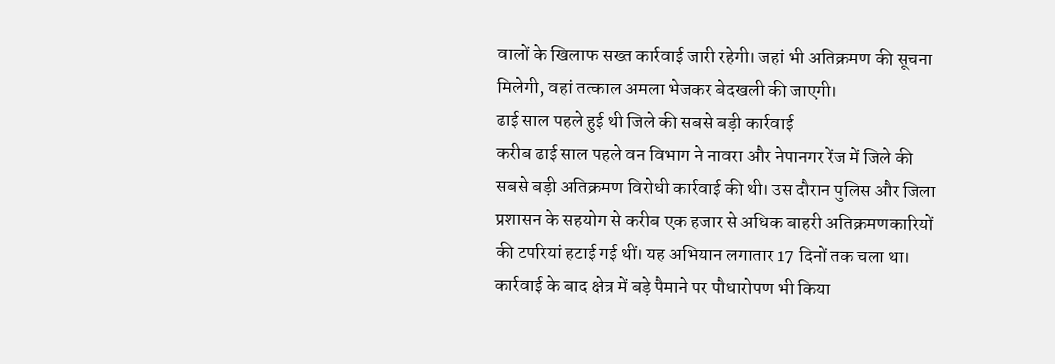वालों के खिलाफ सख्त कार्रवाई जारी रहेगी। जहां भी अतिक्रमण की सूचना मिलेगी, वहां तत्काल अमला भेजकर बेदखली की जाएगी।
ढाई साल पहले हुई थी जिले की सबसे बड़ी कार्रवाई
करीब ढाई साल पहले वन विभाग ने नावरा और नेपानगर रेंज में जिले की सबसे बड़ी अतिक्रमण विरोधी कार्रवाई की थी। उस दौरान पुलिस और जिला प्रशासन के सहयोग से करीब एक हजार से अधिक बाहरी अतिक्रमणकारियों की टपरियां हटाई गई थीं। यह अभियान लगातार 17 दिनों तक चला था। कार्रवाई के बाद क्षेत्र में बड़े पैमाने पर पौधारोपण भी किया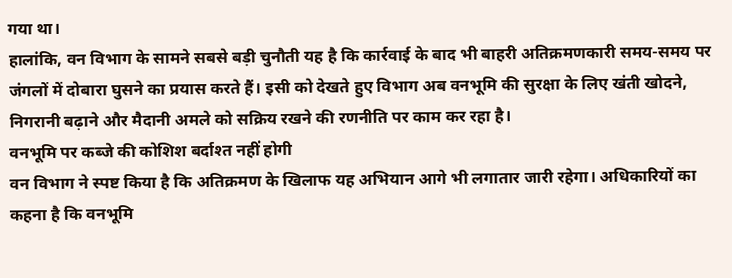गया था।
हालांकि, वन विभाग के सामने सबसे बड़ी चुनौती यह है कि कार्रवाई के बाद भी बाहरी अतिक्रमणकारी समय-समय पर जंगलों में दोबारा घुसने का प्रयास करते हैं। इसी को देखते हुए विभाग अब वनभूमि की सुरक्षा के लिए खंती खोदने, निगरानी बढ़ाने और मैदानी अमले को सक्रिय रखने की रणनीति पर काम कर रहा है।
वनभूमि पर कब्जे की कोशिश बर्दाश्त नहीं होगी
वन विभाग ने स्पष्ट किया है कि अतिक्रमण के खिलाफ यह अभियान आगे भी लगातार जारी रहेगा। अधिकारियों का कहना है कि वनभूमि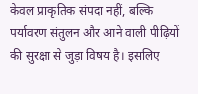केवल प्राकृतिक संपदा नहीं, बल्कि पर्यावरण संतुलन और आने वाली पीढ़ियों की सुरक्षा से जुड़ा विषय है। इसलिए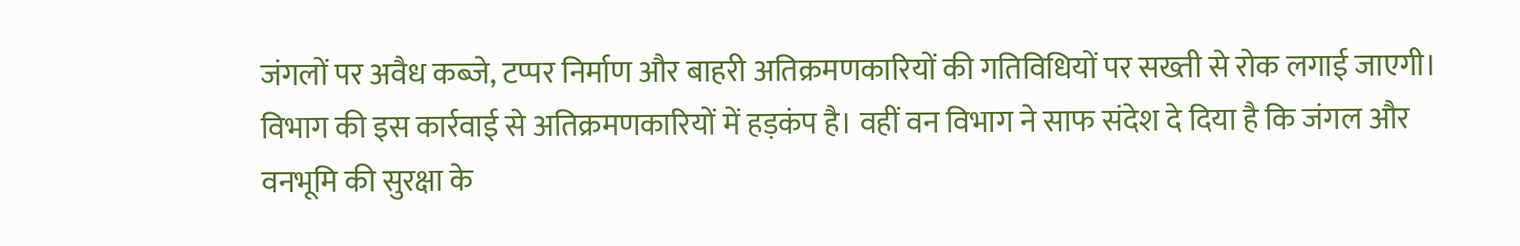जंगलों पर अवैध कब्जे, टप्पर निर्माण और बाहरी अतिक्रमणकारियों की गतिविधियों पर सख्ती से रोक लगाई जाएगी।
विभाग की इस कार्रवाई से अतिक्रमणकारियों में हड़कंप है। वहीं वन विभाग ने साफ संदेश दे दिया है कि जंगल और वनभूमि की सुरक्षा के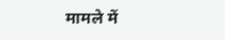मामले में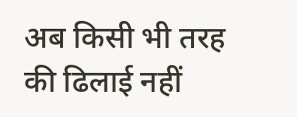अब किसी भी तरह की ढिलाई नहीं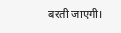बरती जाएगी।